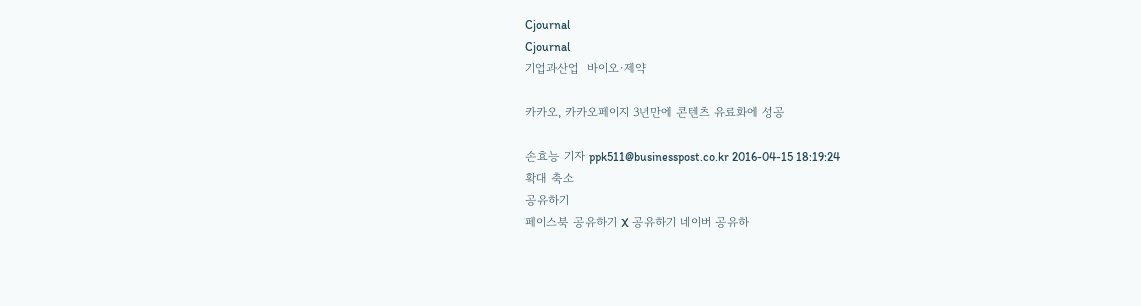Cjournal
Cjournal
기업과산업  바이오·제약

카카오, 카카오페이지 3년만에 콘텐츠 유료화에 성공

손효능 기자 ppk511@businesspost.co.kr 2016-04-15 18:19:24
확대 축소
공유하기
페이스북 공유하기 X 공유하기 네이버 공유하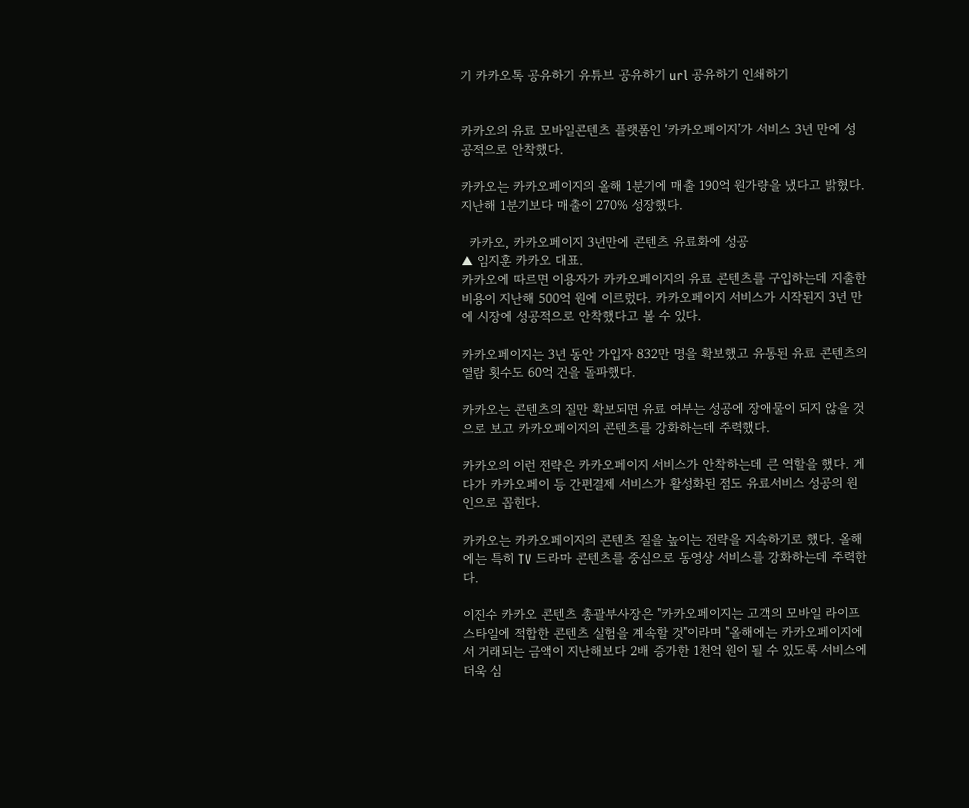기 카카오톡 공유하기 유튜브 공유하기 url 공유하기 인쇄하기


카카오의 유료 모바일콘텐츠 플랫폼인 ‘카카오페이지’가 서비스 3년 만에 성공적으로 안착했다.

카카오는 카카오페이지의 올해 1분기에 매출 190억 원가량을 냈다고 밝혔다. 지난해 1분기보다 매출이 270% 성장했다.

  카카오, 카카오페이지 3년만에 콘텐츠 유료화에 성공
▲ 임지훈 카카오 대표.
카카오에 따르면 이용자가 카카오페이지의 유료 콘텐츠를 구입하는데 지출한 비용이 지난해 500억 원에 이르렀다. 카카오페이지 서비스가 시작된지 3년 만에 시장에 성공적으로 안착했다고 볼 수 있다.

카카오페이지는 3년 동안 가입자 832만 명을 확보했고 유통된 유료 콘텐츠의 열람 횟수도 60억 건을 돌파했다.

카카오는 콘텐츠의 질만 확보되면 유료 여부는 성공에 장애물이 되지 않을 것으로 보고 카카오페이지의 콘텐츠를 강화하는데 주력했다.

카카오의 이런 전략은 카카오페이지 서비스가 안착하는데 큰 역할을 했다. 게다가 카카오페이 등 간편결제 서비스가 활성화된 점도 유료서비스 성공의 원인으로 꼽힌다.

카카오는 카카오페이지의 콘텐츠 질을 높이는 전략을 지속하기로 했다. 올해에는 특히 TV 드라마 콘텐츠를 중심으로 동영상 서비스를 강화하는데 주력한다.

이진수 카카오 콘텐츠 총괄부사장은 "카카오페이지는 고객의 모바일 라이프스타일에 적합한 콘텐츠 실험을 계속할 것"이라며 "올해에는 카카오페이지에서 거래되는 금액이 지난해보다 2배 증가한 1천억 원이 될 수 있도록 서비스에 더욱 심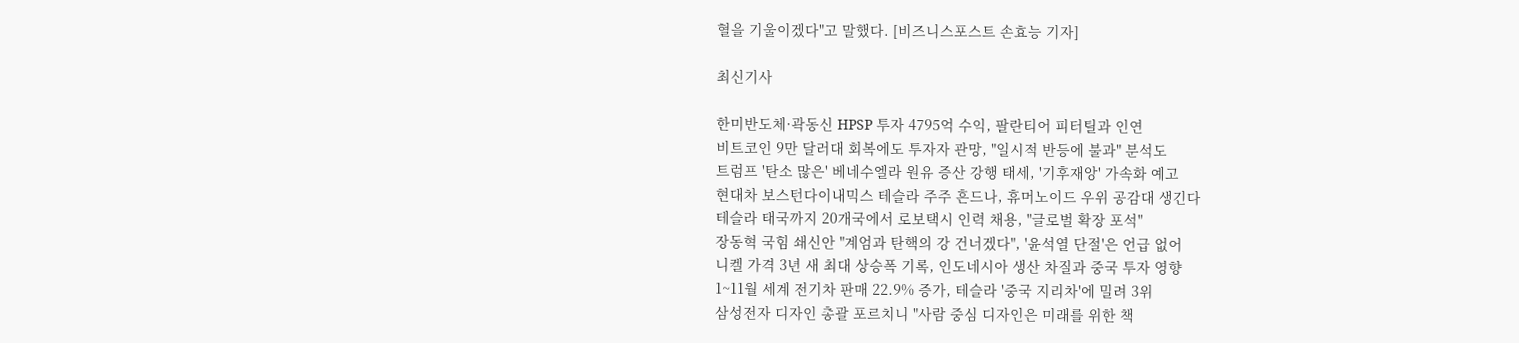혈을 기울이겠다"고 말했다. [비즈니스포스트 손효능 기자]

최신기사

한미반도체·곽동신 HPSP 투자 4795억 수익, 팔란티어 피터틸과 인연
비트코인 9만 달러대 회복에도 투자자 관망, "일시적 반등에 불과" 분석도
트럼프 '탄소 많은' 베네수엘라 원유 증산 강행 태세, '기후재앙' 가속화 예고
현대차 보스턴다이내믹스 테슬라 주주 흔드나, 휴머노이드 우위 공감대 생긴다
테슬라 태국까지 20개국에서 로보택시 인력 채용, "글로벌 확장 포석"
장동혁 국힘 쇄신안 "계엄과 탄핵의 강 건너겠다", '윤석열 단절'은 언급 없어
니켈 가격 3년 새 최대 상승폭 기록, 인도네시아 생산 차질과 중국 투자 영향
1~11월 세계 전기차 판매 22.9% 증가, 테슬라 '중국 지리차'에 밀려 3위
삼성전자 디자인 총괄 포르치니 "사람 중심 디자인은 미래를 위한 책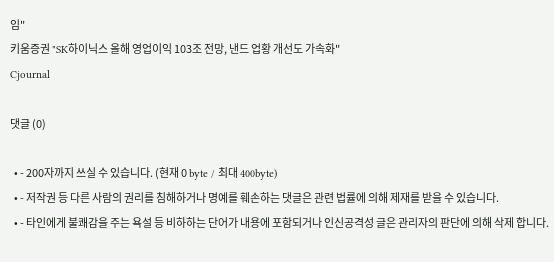임"
키움증권 "SK하이닉스 올해 영업이익 103조 전망, 낸드 업황 개선도 가속화"
Cjournal

댓글 (0)

  • - 200자까지 쓰실 수 있습니다. (현재 0 byte / 최대 400byte)
  • - 저작권 등 다른 사람의 권리를 침해하거나 명예를 훼손하는 댓글은 관련 법률에 의해 제재를 받을 수 있습니다.
  • - 타인에게 불쾌감을 주는 욕설 등 비하하는 단어가 내용에 포함되거나 인신공격성 글은 관리자의 판단에 의해 삭제 합니다.